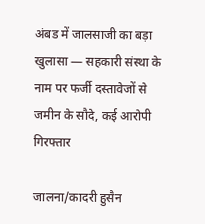अंबड में जालसाजी का बड़ा खुलासा — सहकारी संस्था के नाम पर फर्जी दस्तावेजों से जमीन के सौदे, कई आरोपी गिरफ्तार

जालना/कादरी हुसैन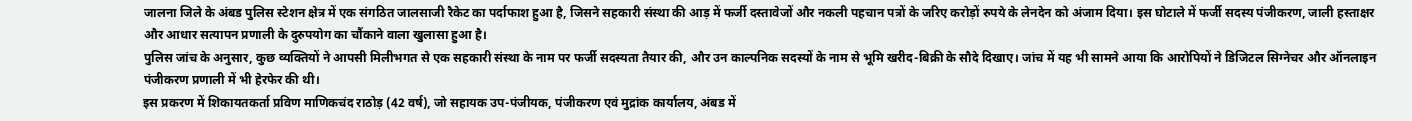जालना जिले के अंबड पुलिस स्टेशन क्षेत्र में एक संगठित जालसाजी रैकेट का पर्दाफाश हुआ है, जिसने सहकारी संस्था की आड़ में फर्जी दस्तावेजों और नकली पहचान पत्रों के जरिए करोड़ों रुपये के लेनदेन को अंजाम दिया। इस घोटाले में फर्जी सदस्य पंजीकरण, जाली हस्ताक्षर और आधार सत्यापन प्रणाली के दुरुपयोग का चौंकाने वाला खुलासा हुआ है।
पुलिस जांच के अनुसार, कुछ व्यक्तियों ने आपसी मिलीभगत से एक सहकारी संस्था के नाम पर फर्जी सदस्यता तैयार की, और उन काल्पनिक सदस्यों के नाम से भूमि खरीद-बिक्री के सौदे दिखाए। जांच में यह भी सामने आया कि आरोपियों ने डिजिटल सिग्नेचर और ऑनलाइन पंजीकरण प्रणाली में भी हेरफेर की थी।
इस प्रकरण में शिकायतकर्ता प्रविण माणिकचंद राठोड़ (42 वर्ष), जो सहायक उप-पंजीयक, पंजीकरण एवं मुद्रांक कार्यालय, अंबड में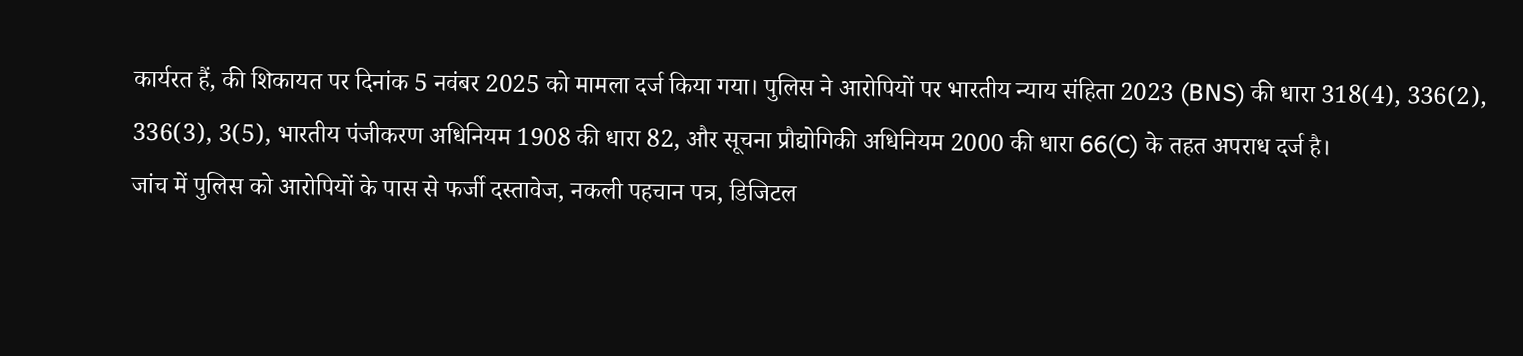कार्यरत हैं, की शिकायत पर दिनांक 5 नवंबर 2025 को मामला दर्ज किया गया। पुलिस ने आरोपियों पर भारतीय न्याय संहिता 2023 (BNS) की धारा 318(4), 336(2), 336(3), 3(5), भारतीय पंजीकरण अधिनियम 1908 की धारा 82, और सूचना प्रौद्योगिकी अधिनियम 2000 की धारा 66(C) के तहत अपराध दर्ज है।
जांच में पुलिस को आरोपियों के पास से फर्जी दस्तावेज, नकली पहचान पत्र, डिजिटल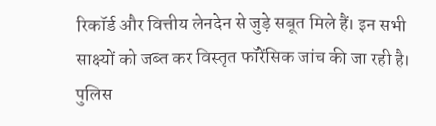रिकॉर्ड और वित्तीय लेनदेन से जुड़े सबूत मिले हैं। इन सभी साक्ष्यों को जब्त कर विस्तृत फॉरेंसिक जांच की जा रही है।
पुलिस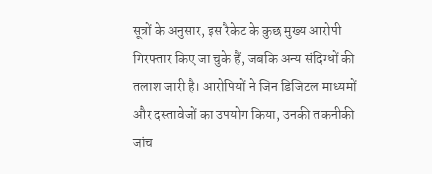सूत्रों के अनुसार, इस रैकेट के कुछ मुख्य आरोपी गिरफ्तार किए जा चुके हैं, जबकि अन्य संदिग्धों की तलाश जारी है। आरोपियों ने जिन डिजिटल माध्यमों और दस्तावेजों का उपयोग किया, उनकी तकनीकी जांच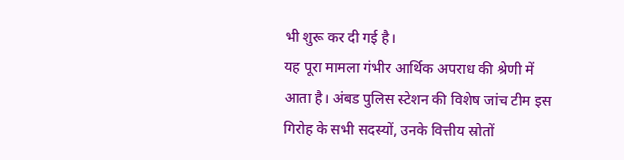भी शुरू कर दी गई है।
यह पूरा मामला गंभीर आर्थिक अपराध की श्रेणी में आता है। अंबड पुलिस स्टेशन की विशेष जांच टीम इस गिरोह के सभी सदस्यों, उनके वित्तीय स्रोतों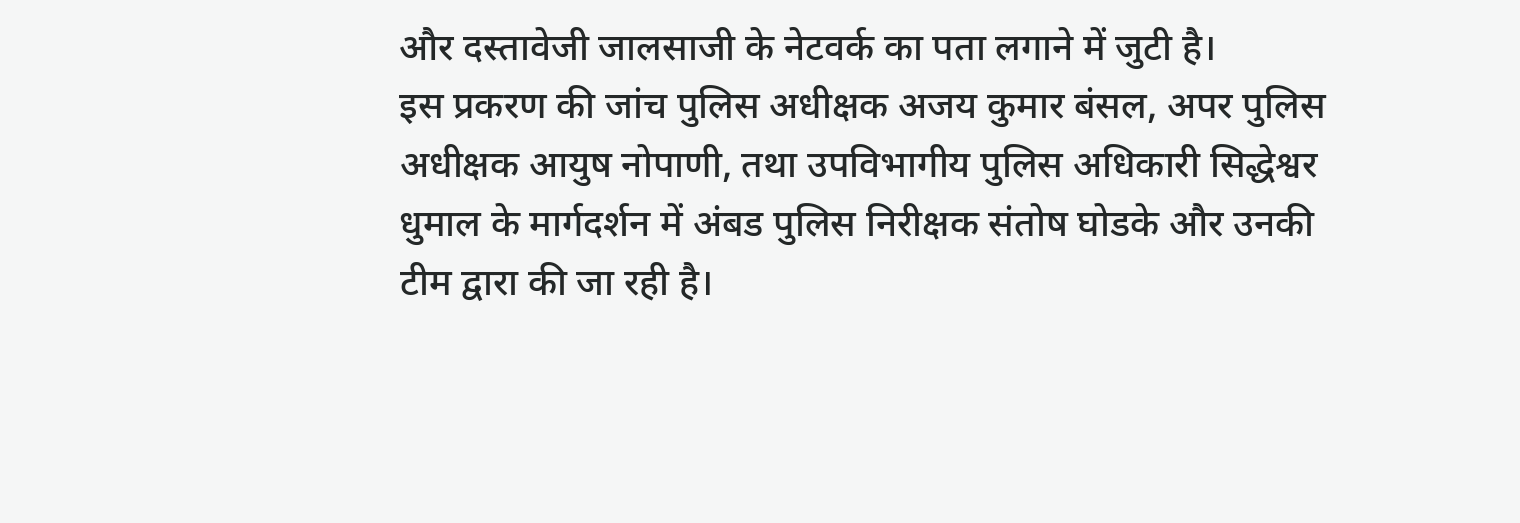और दस्तावेजी जालसाजी के नेटवर्क का पता लगाने में जुटी है।
इस प्रकरण की जांच पुलिस अधीक्षक अजय कुमार बंसल, अपर पुलिस अधीक्षक आयुष नोपाणी, तथा उपविभागीय पुलिस अधिकारी सिद्धेश्वर धुमाल के मार्गदर्शन में अंबड पुलिस निरीक्षक संतोष घोडके और उनकी टीम द्वारा की जा रही है।